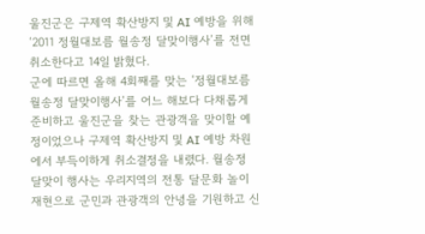울진군은 구제역 확산방지 및 AI 예방을 위해 ‘2011 정월대보름 월송정 달맞이행사’를 전면 취소한다고 14일 밝혔다.
군에 따르면 올해 4회째를 맞는 ‘정월대보름 월송정 달맞이행사’를 어느 해보다 다채롭게 준비하고 울진군을 찾는 관광객을 맞이할 예정이었으나 구제역 확산방지 및 AI 예방 차원에서 부득이하게 취소결정을 내렸다. 월송정 달맞이 행사는 우리지역의 전통 달문화 놀이 재현으로 군민과 관광객의 안녕을 기원하고 신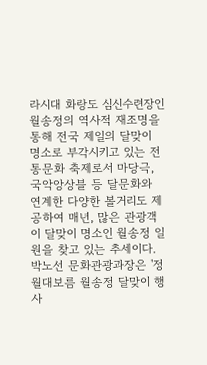라시대 화랑도 심신수련장인 월송정의 역사적 재조명을 통해 전국 제일의 달맞이 명소로 부각시키고 있는 전통문화 축제로서 마당극, 국악앙상블 등 달문화와 연계한 다양한 볼거리도 제공하여 매년, 많은 관광객이 달맞이 명소인 월송정 일원을 찾고 있는 추세이다.
박노선 문화관광과장은 '정월대보름 월송정 달맞이 행사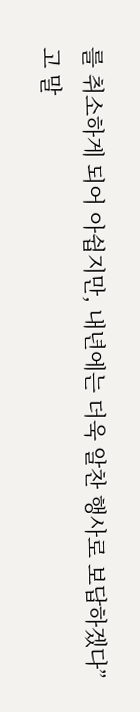를 취소하게 되어 아쉽지만, 내년에는 더욱 알찬 행사로 보답하겠다”고 말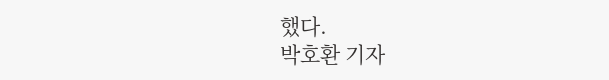했다.
박호환 기자